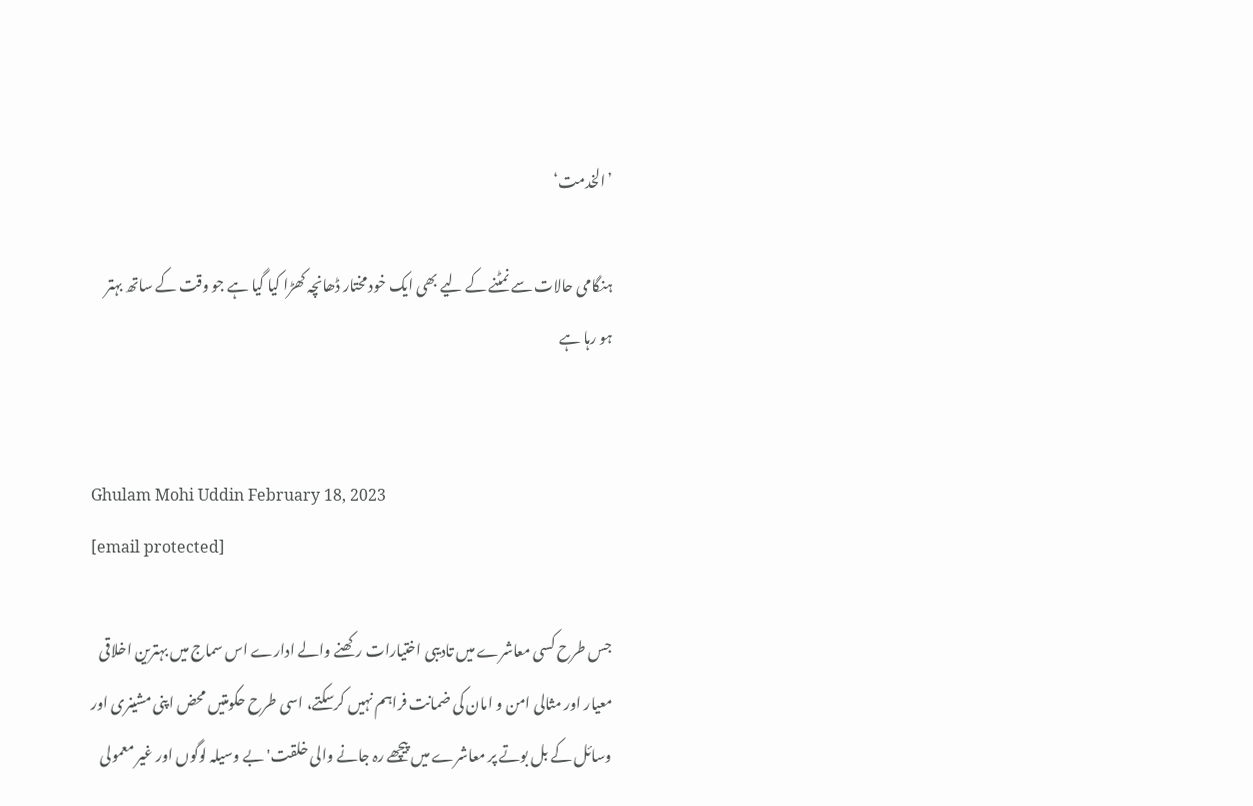’الخدمت‘

ہنگامی حالات سے نمٹنے کے لیے بھی ایک خود مختار ڈھانچہ کھڑا کیا گیا ہے جو وقت کے ساتھ بہتر ہو رہا ہے


Ghulam Mohi Uddin February 18, 2023
[email protected]

جس طرح کسی معاشرے میں تادیبی اختیارات رکھنے والے ادارے اس سماج میں بہترین اخلاقی معیار اور مثالی امن و امان کی ضمانت فراہم نہیں کرسکتے، اسی طرح حکومتیں محض اپنی مشینری اور وسائل کے بل بوتے پر معاشرے میں پیچھے رہ جانے والی خلقت' بے وسیلہ لوگوں اور غیر معمولی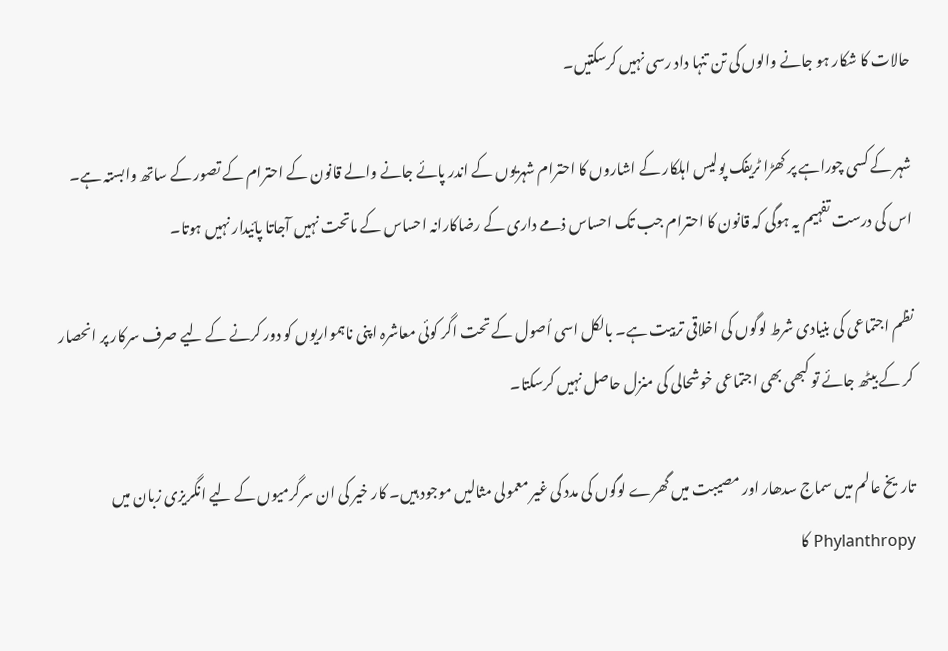حالات کا شکار ہو جانے والوں کی تن تنہا داد رسی نہیں کرسکتیں۔

شہر کے کسی چوراہے پر کھڑا ٹریفک پولیس اہلکار کے اشاروں کا احترام شہریوں کے اندر پائے جانے والے قانون کے احترام کے تصور کے ساتھ وابستہ ہے۔ اس کی درست تفہیم یہ ہوگی کہ قانون کا احترام جب تک احساس ذمے داری کے رضاکارانہ احساس کے ماتحت نہیں آجاتا پائیدار نہیں ہوتا۔

نظم اجتماعی کی بنیادی شرط لوگوں کی اخلاقی تربیت ہے۔ بالکل اسی اُصول کے تحت اگر کوئی معاشرہ اپنی ناہمواریوں کو دور کرنے کے لیے صرف سرکار پر انحصار کر کے بیٹھ جائے تو کبھی بھی اجتماعی خوشحالی کی منزل حاصل نہیں کرسکتا۔

تاریخ عالم میں سماج سدھار اور مصیبت میں گھرے لوگوں کی مدد کی غیر معمولی مثالیں موجود ہیں۔ کار خیر کی ان سرگرمیوں کے لیے انگریزی زبان میں Phylanthropy کا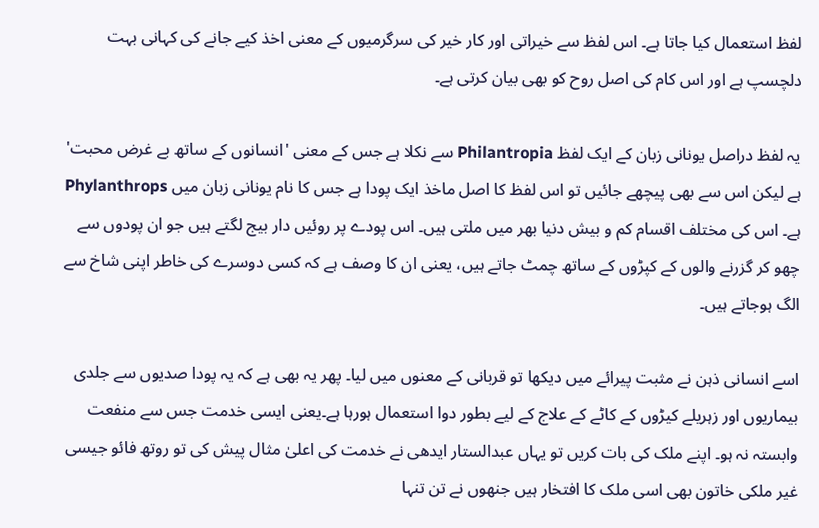لفظ استعمال کیا جاتا ہے۔ اس لفظ سے خیراتی اور کار خیر کی سرگرمیوں کے معنی اخذ کیے جانے کی کہانی بہت دلچسپ ہے اور اس کام کی اصل روح کو بھی بیان کرتی ہے۔

یہ لفظ دراصل یونانی زبان کے ایک لفظ Philantropia سے نکلا ہے جس کے معنی 'انسانوں کے ساتھ بے غرض محبت' ہے لیکن اس سے بھی پیچھے جائیں تو اس لفظ کا اصل ماخذ ایک پودا ہے جس کا نام یونانی زبان میں Phylanthrops ہے۔ اس کی مختلف اقسام کم و بیش دنیا بھر میں ملتی ہیں۔ اس پودے پر روئیں دار بیج لگتے ہیں جو ان پودوں سے چھو کر گزرنے والوں کے کپڑوں کے ساتھ چمٹ جاتے ہیں، یعنی ان کا وصف ہے کہ کسی دوسرے کی خاطر اپنی شاخ سے الگ ہوجاتے ہیں۔

اسے انسانی ذہن نے مثبت پیرائے میں دیکھا تو قربانی کے معنوں میں لیا۔ پھر یہ بھی ہے کہ یہ پودا صدیوں سے جلدی بیماریوں اور زہریلے کیڑوں کے کاٹے کے علاج کے لیے بطور دوا استعمال ہورہا ہے۔یعنی ایسی خدمت جس سے منفعت وابستہ نہ ہو۔ اپنے ملک کی بات کریں تو یہاں عبدالستار ایدھی نے خدمت کی اعلیٰ مثال پیش کی تو روتھ فائو جیسی غیر ملکی خاتون بھی اسی ملک کا افتخار ہیں جنھوں نے تن تنہا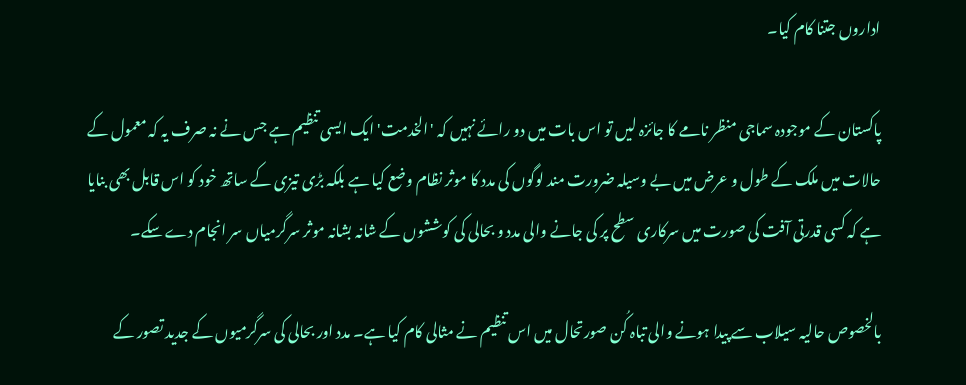اداروں جتنا کام کیا۔

پاکستان کے موجودہ سماجی منظر نامے کا جائزہ لیں تو اس بات میں دو رائے نہیں کہ 'الخدمت' ایک ایسی تنظیم ہے جس نے نہ صرف یہ کہ معمول کے حالات میں ملک کے طول و عرض میں بے وسیلہ ضرورت مند لوگوں کی مدد کا موثر نظام وضع کیا ہے بلکہ بڑی تیزی کے ساتھ خود کو اس قابل بھی بنایا ہے کہ کسی قدرتی آفت کی صورت میں سرکاری سطح پر کی جانے والی مدد و بحالی کی کوششوں کے شانہ بشانہ موثر سرگرمیاں سر انجام دے سکے۔

بالخصوص حالیہ سیلاب سے پیدا ہونے والی تباہ کُن صورتحال میں اس تنظیم نے مثالی کام کیا ہے۔ مدد اور بحالی کی سرگرمیوں کے جدید تصور کے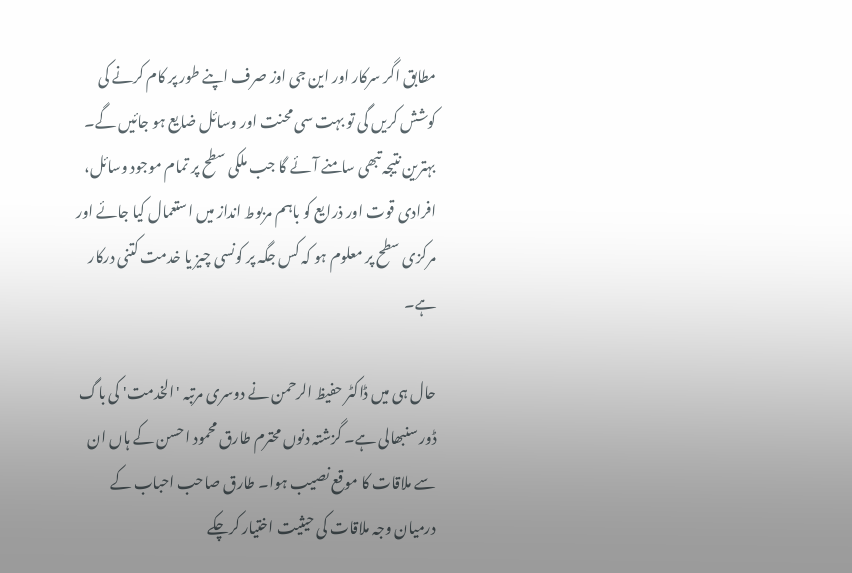مطابق اگر سرکار اور این جی اوز صرف اپنے طور پر کام کرنے کی کوشش کریں گی تو بہت سی محنت اور وسائل ضایع ہو جائیں گے۔ بہترین نتیجہ تبھی سامنے آئے گا جب ملکی سطح پر تمام موجود وسائل، افرادی قوت اور ذرایع کو باہم مربوط انداز میں استعمال کیا جائے اور مرکزی سطح پر معلوم ہو کہ کس جگہ پر کونسی چیز یا خدمت کتنی درکار ہے۔

حال ہی میں ڈاکٹر حفیظ الرحمن نے دوسری مرتبہ 'الخدمت' کی باگ ڈور سنبھالی ہے۔ گزشتہ دنوں محترم طارق محمود احسن کے ہاں ان سے ملاقات کا موقع نصیب ہوا۔ طارق صاحب احباب کے درمیان وجہ ملاقات کی حیثیت اختیار کرچکے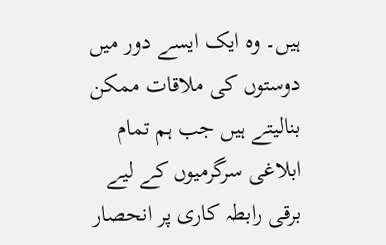ہیں۔ وہ ایک ایسے دور میں دوستوں کی ملاقات ممکن بنالیتے ہیں جب ہم تمام ابلاغی سرگرمیوں کے لیے برقی رابطہ کاری پر انحصار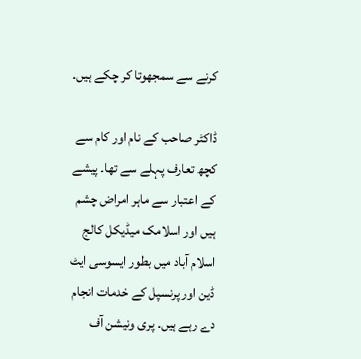کرنے سے سمجھوتا کر چکے ہیں۔

ڈاکٹر صاحب کے نام اور کام سے کچھ تعارف پہلے سے تھا۔ پیشے کے اعتبار سے ماہر امراض چشم ہیں اور اسلامک میڈیکل کالج اسلام آباد میں بطور ایسوسی ایٹ ڈین اور پرنسپل کے خدمات انجام دے رہے ہیں۔ پری ونیشن آف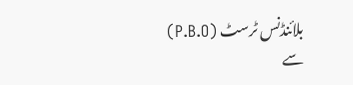بلائنڈنس ٹرسٹ (P.B.O) سے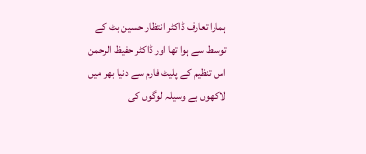ہمارا تعارف ڈاکٹر انتظار حسین بٹ کے توسط سے ہوا تھا اور ڈاکٹر حفیظ الرحمن اس تنظیم کے پلیٹ فارم سے دنیا بھر میں لاکھوں بے وسیلہ لوگوں کی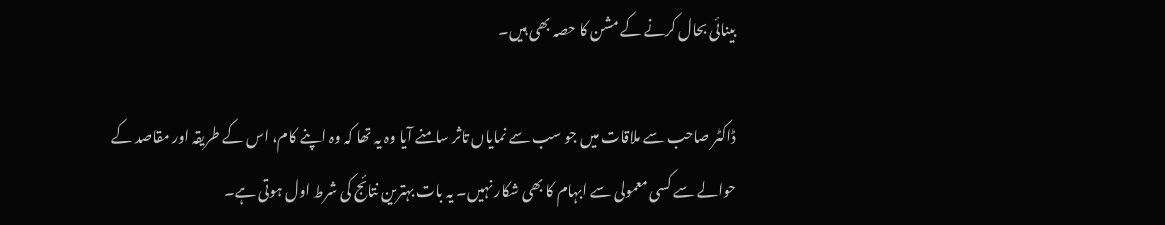بینائی بحال کرنے کے مشن کا حصہ بھی ہیں۔

ڈاکٹر صاحب سے ملاقات میں جو سب سے نمایاں تاثر سامنے آیا وہ یہ تھا کہ وہ اپنے کام، اس کے طریقہ اور مقاصد کے حوالے سے کسی معمولی سے ابہام کا بھی شکار نہیں۔ یہ بات بہترین نتائج کی شرط اول ہوتی ہے۔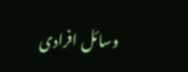وسائل افرادی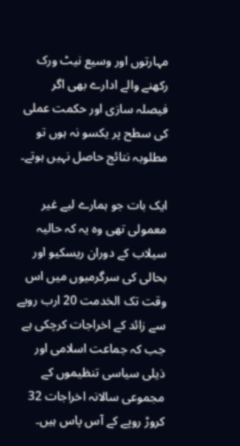مہارتوں اور وسیع نیٹ ورک رکھنے والے ادارے بھی اگر فیصلہ سازی اور حکمت عملی کی سطح پر یکسو نہ ہوں تو مطلوبہ نتائج حاصل نہیں ہوتے۔

ایک بات جو ہمارے لیے غیر معمولی تھی وہ یہ کہ حالیہ سیلاب کے دوران ریسکیو اور بحالی کی سرگرمیوں میں اس وقت تک الخدمت 20 ارب روپے سے زائد کے اخراجات کرچکی ہے جب کہ جماعت اسلامی اور ذیلی سیاسی تنظیموں کے مجموعی سالانہ اخراجات 32 کروڑ روپے کے آس پاس ہیں۔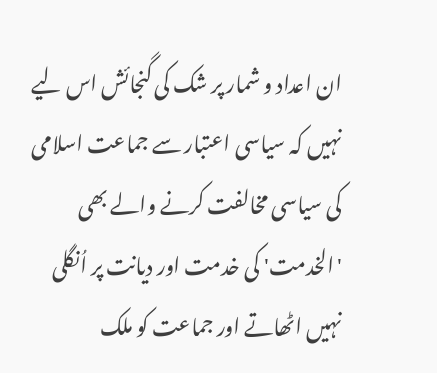ان اعداد و شمار پر شک کی گنجائش اس لیے نہیں کہ سیاسی اعتبار سے جماعت اسلامی کی سیاسی مخالفت کرنے والے بھی 'الخدمت' کی خدمت اور دیانت پر اُنگلی نہیں اٹھاتے اور جماعت کو ملک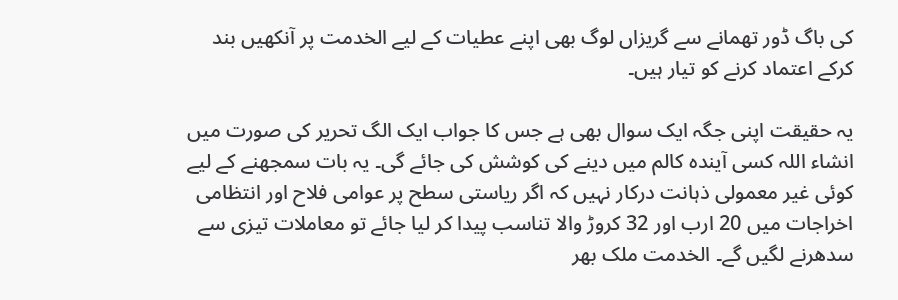کی باگ ڈور تھمانے سے گریزاں لوگ بھی اپنے عطیات کے لیے الخدمت پر آنکھیں بند کرکے اعتماد کرنے کو تیار ہیں۔

یہ حقیقت اپنی جگہ ایک سوال بھی ہے جس کا جواب ایک الگ تحریر کی صورت میں انشاء اللہ کسی آیندہ کالم میں دینے کی کوشش کی جائے گی۔ یہ بات سمجھنے کے لیے کوئی غیر معمولی ذہانت درکار نہیں کہ اگر ریاستی سطح پر عوامی فلاح اور انتظامی اخراجات میں 20 ارب اور 32 کروڑ والا تناسب پیدا کر لیا جائے تو معاملات تیزی سے سدھرنے لگیں گے۔ الخدمت ملک بھر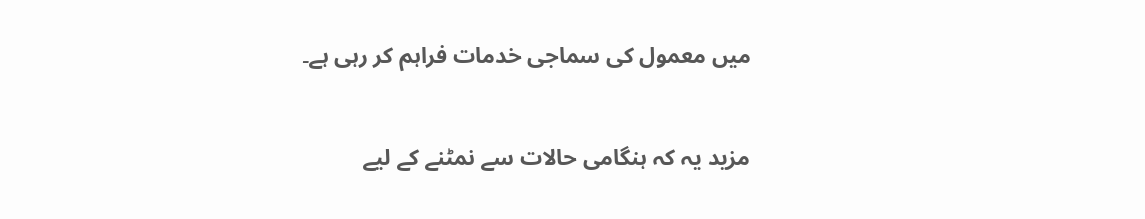میں معمول کی سماجی خدمات فراہم کر رہی ہے۔

مزید یہ کہ ہنگامی حالات سے نمٹنے کے لیے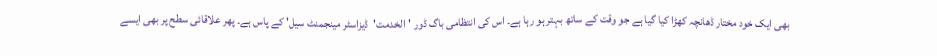بھی ایک خود مختار ڈھانچہ کھڑا کیا گیا ہے جو وقت کے ساتھ بہتر ہو رہا ہے۔ اس کی انتظامی باگ ڈور 'الخدمت'ڈیزاسٹر مینجمنٹ سیل' کے پاس ہے۔ پھر علاقائی سطح پر بھی ایسے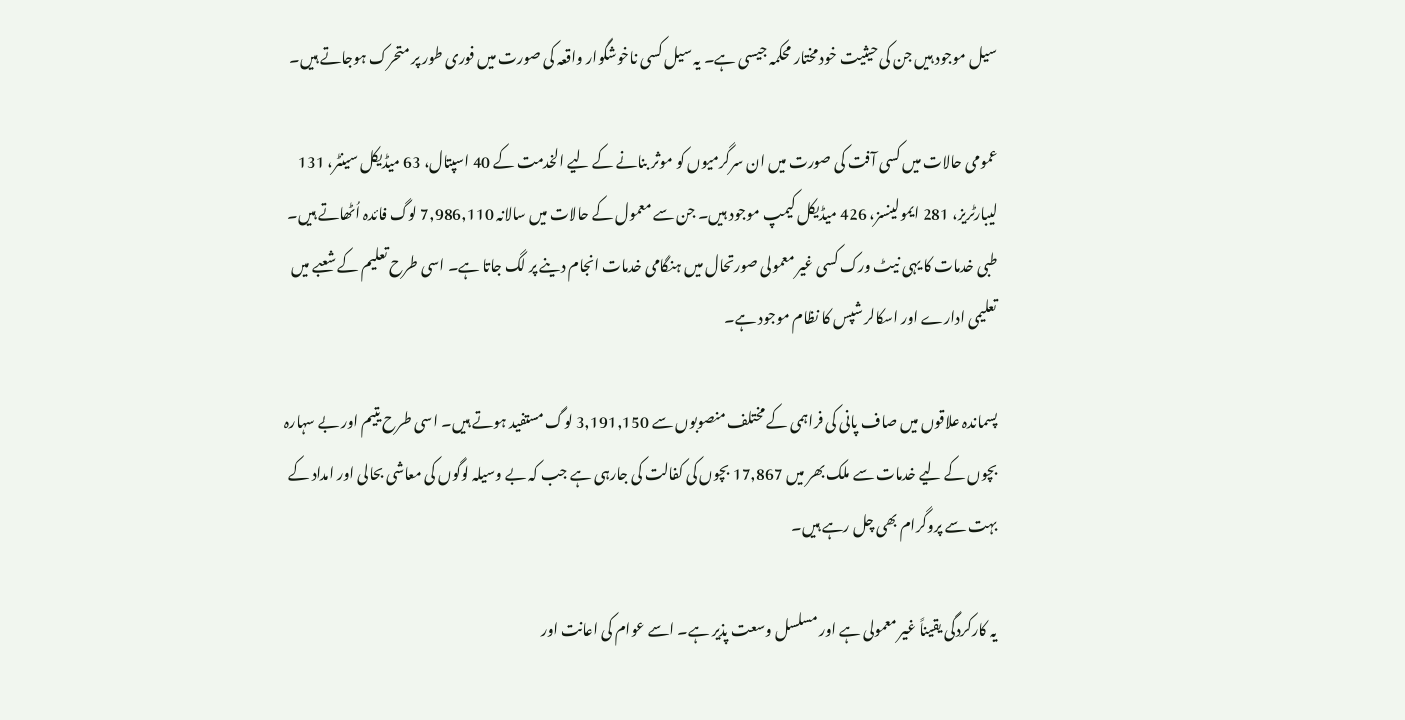سیل موجود ہیں جن کی حیثیت خود مختار محکمہ جیسی ہے۔ یہ سیل کسی ناخوشگوار واقعہ کی صورت میں فوری طور پر متحرک ہوجاتے ہیں۔

عمومی حالات میں کسی آفت کی صورت میں ان سرگرمیوں کو موثر بنانے کے لیے الخدمت کے 40 اسپتال، 63 میڈیکل سینٹر، 131 لیبارٹریز، 281 ایمولینسز، 426 میڈیکل کیمپ موجود ہیں۔ جن سے معمول کے حالات میں سالانہ 7,986,110 لوگ فائدہ اُٹھاتے ہیں۔ طبی خدمات کا یہی نیٹ ورک کسی غیر معمولی صورتحال میں ہنگامی خدمات انجام دینے پر لگ جاتا ہے۔ اسی طرح تعلیم کے شعبے میں تعلیمی ادارے اور اسکالر شپس کا نظام موجود ہے۔

پسماندہ علاقوں میں صاف پانی کی فراہمی کے مختلف منصوبوں سے 3,191,150 لوگ مستفید ہوتے ہیں۔ اسی طرح یتیم اور بے سہارہ بچوں کے لیے خدمات سے ملک بھر میں 17,867 بچوں کی کفالت کی جارہی ہے جب کہ بے وسیلہ لوگوں کی معاشی بحالی اور امداد کے بہت سے پروگرام بھی چل رہے ہیں۔

یہ کارکردگی یقیناً غیر معمولی ہے اور مسلسل وسعت پذیر ہے۔ اسے عوام کی اعانت اور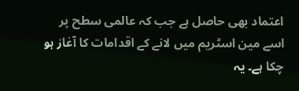اعتماد بھی حاصل ہے جب کہ عالمی سطح پر اسے مین اسٹریم میں لانے کے اقدامات کا آغاز ہو چکا ہے۔ یہ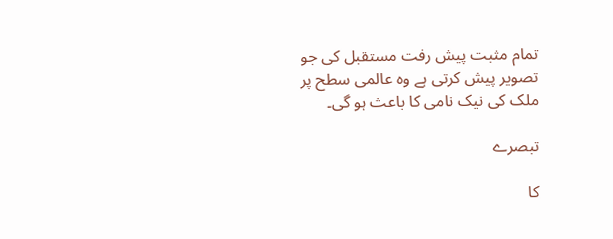تمام مثبت پیش رفت مستقبل کی جو تصویر پیش کرتی ہے وہ عالمی سطح پر ملک کی نیک نامی کا باعث ہو گی۔

تبصرے

کا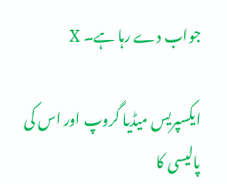جواب دے رہا ہے۔ X

ایکسپریس میڈیا گروپ اور اس کی پالیسی کا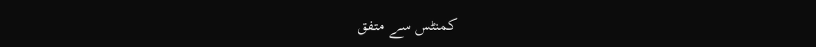کمنٹس سے متفق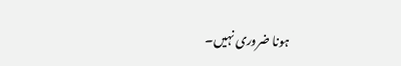ہونا ضروری نہیں۔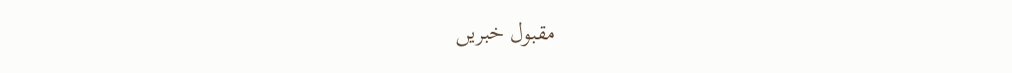مقبول خبریں